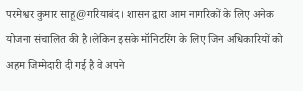परमेश्वर कुमार साहू@गरियाबंद। शासन द्वारा आम नागरिकों के लिए अनेक योजना संचालित की है।लेकिन इसके मॉनिटरिंग के लिए जिन अधिकारियों को अहम जिम्मेदारी दी गई है वे अपने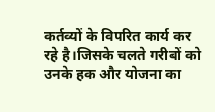कर्तव्यों के विपरित कार्य कर रहे है।जिसके चलते गरीबों को उनके हक और योजना का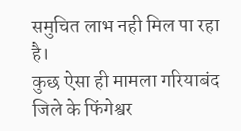समुचित लाभ नही मिल पा रहा है।
कुछ ऐसा ही मामला गरियाबंद जिले के फिंगेश्वर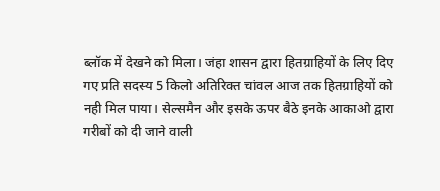ब्लॉक में देखने को मिला। जंहा शासन द्वारा हितग्राहियों के लिए दिए गए प्रति सदस्य 5 किलो अतिरिक्त चांवल आज तक हितग्राहियों को नही मिल पाया। सेल्समैन और इसके ऊपर बैठे इनके आकाओ द्वारा गरीबों को दी जाने वाली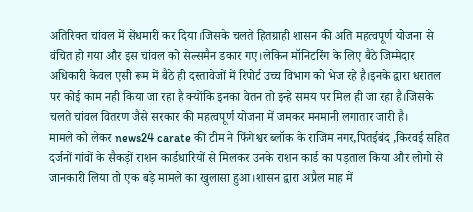अतिरिक्त चांवल में सेंधमारी कर दिया।जिसके चलते हितग्राही शासन की अति महत्वपूर्ण योजना से वंचित हो गया और इस चांवल को सेल्समैन डकार गए।लेकिन मॉनिटरिंग के लिए बैठे जिम्मेदार अधिकारी केवल एसी रूम में बैठे ही दस्तावेजों में रिपोर्ट उच्च विभाग को भेज रहे है।इनके द्वारा धरातल पर कोई काम नही किया जा रहा है क्योंकि इनका वेतन तो इन्हे समय पर मिल ही जा रहा है।जिसके चलते चांवल वितरण जैसे सरकार की महत्वपूर्ण योजना में जमकर मनमानी लगातार जारी है।
मामले को लेकर news24 carate की टीम ने फिंगेश्वर ब्लॉक के राजिम नगर,पितईबंद ,किरवई सहित दर्जनों गांवों के सैकड़ों राशन कार्डधारियों से मिलकर उनके राशन कार्ड का पड़ताल किया और लोगो से जानकारी लिया तो एक बड़े मामले का खुलासा हुआ।शासन द्वारा अप्रैल माह में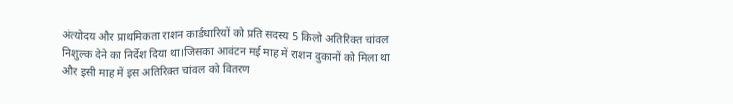अंत्योदय और प्राथमिकता राशन कार्डधारियों को प्रति सदस्य 5 किलो अतिरिक्त चांवल निशुल्क देने का निर्देश दिया था।जिसका आवंटन मई माह में राशन दुकानों को मिला था और इसी माह में इस अतिरिक्त चांवल को वितरण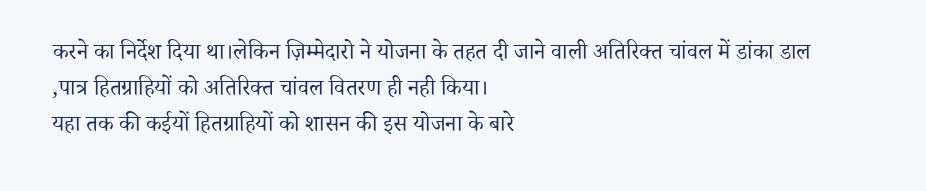करने का निर्देश दिया था।लेकिन ज़िम्मेदारो ने योजना के तहत दी जाने वाली अतिरिक्त चांवल में डांका डाल ,पात्र हितग्राहियों को अतिरिक्त चांवल वितरण ही नही किया।
यहा तक की कईयों हितग्राहियों को शासन की इस योजना के बारे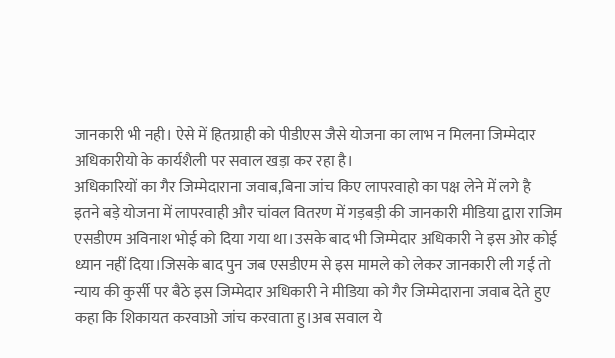जानकारी भी नही। ऐसे में हितग्राही को पीडीएस जैसे योजना का लाभ न मिलना जिम्मेदार अधिकारीयो के कार्यशैली पर सवाल खड़ा कर रहा है।
अधिकारियों का गैर जिम्मेदाराना जवाब,बिना जांच किए लापरवाहो का पक्ष लेने में लगे है
इतने बड़े योजना में लापरवाही और चांवल वितरण में गड़बड़ी की जानकारी मीडिया द्वारा राजिम एसडीएम अविनाश भोई को दिया गया था।उसके बाद भी जिम्मेदार अधिकारी ने इस ओर कोई ध्यान नहीं दिया।जिसके बाद पुन जब एसडीएम से इस मामले को लेकर जानकारी ली गई तो न्याय की कुर्सी पर बैठे इस जिम्मेदार अधिकारी ने मीडिया को गैर जिम्मेदाराना जवाब देते हुए कहा कि शिकायत करवाओ जांच करवाता हु।अब सवाल ये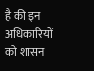है की इन अधिकारियों को शासन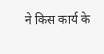ने किस कार्य के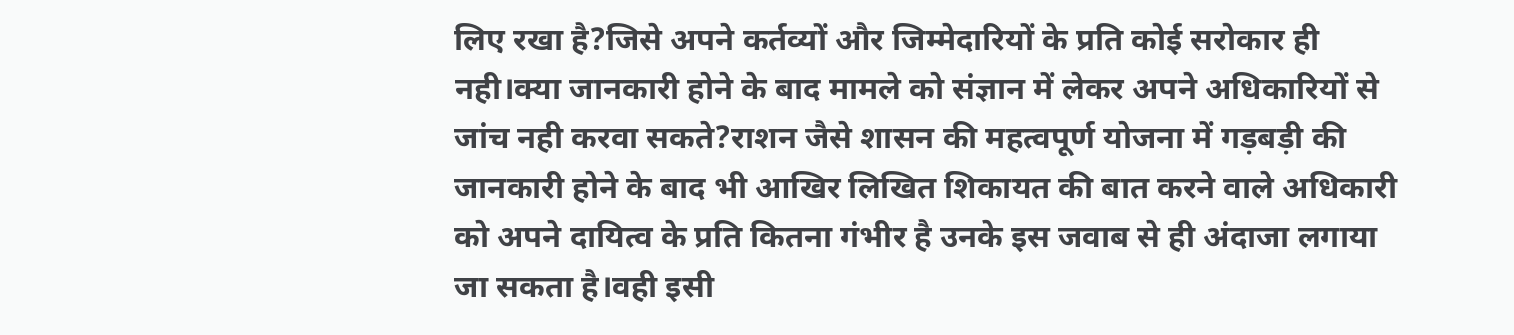लिए रखा है?जिसे अपने कर्तव्यों और जिम्मेदारियों के प्रति कोई सरोकार ही नही।क्या जानकारी होने के बाद मामले को संज्ञान में लेकर अपने अधिकारियों से जांच नही करवा सकते?राशन जैसे शासन की महत्वपूर्ण योजना में गड़बड़ी की जानकारी होने के बाद भी आखिर लिखित शिकायत की बात करने वाले अधिकारी को अपने दायित्व के प्रति कितना गंभीर है उनके इस जवाब से ही अंदाजा लगाया जा सकता है।वही इसी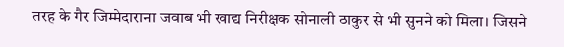तरह के गैर जिम्मेदाराना जवाब भी खाद्य निरीक्षक सोनाली ठाकुर से भी सुनने को मिला। जिसने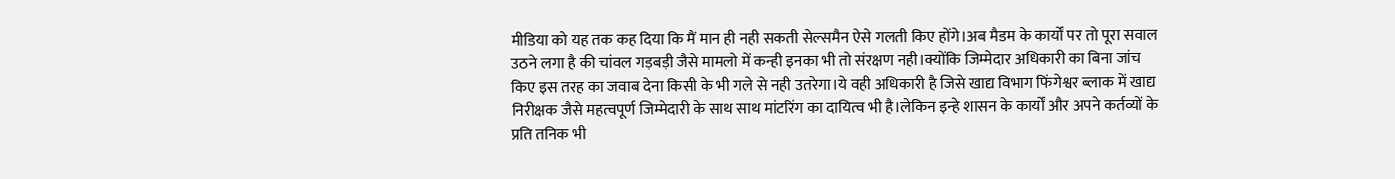मीडिया को यह तक कह दिया कि मैं मान ही नही सकती सेल्समैन ऐसे गलती किए होंगे।अब मैडम के कार्यों पर तो पूरा सवाल उठने लगा है की चांवल गड़बड़ी जैसे मामलो में कन्ही इनका भी तो संरक्षण नही।क्योंकि जिम्मेदार अधिकारी का बिना जांच किए इस तरह का जवाब देना किसी के भी गले से नही उतरेगा।ये वही अधिकारी है जिसे खाद्य विभाग फिंगेश्वर ब्लाक में खाद्य निरीक्षक जैसे महत्वपूर्ण जिम्मेदारी के साथ साथ मांटरिंग का दायित्व भी है।लेकिन इन्हे शासन के कार्यों और अपने कर्तव्यों के प्रति तनिक भी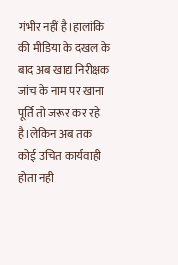गंभीर नहीं है।हालांकि की मीडिया के दखल के बाद अब खाद्य निरीक्षक जांच के नाम पर खाना पूर्ति तो जरूर कर रहे है।लेकिन अब तक कोई उचित कार्यवाही होता नही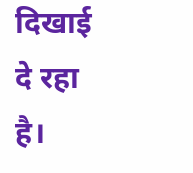दिखाई दे रहा है।